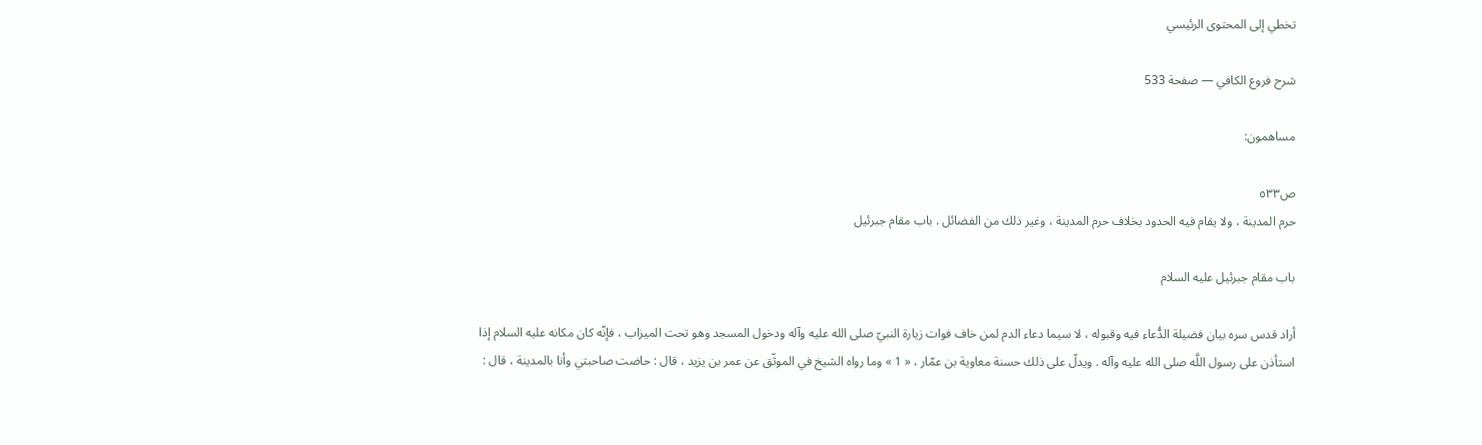تخطي إلى المحتوى الرئيسي

شرح فروع الكافي — صفحة 533

مساهمون:

ص٥٣٣
حرم المدينة ، ولا يقام فيه الحدود بخلاف حرم المدينة ، وغير ذلك من الفضائل . باب مقام جبرئيل

باب مقام جبرئيل عليه السلام

أراد قدس سره بيان فضيلة الدُّعاء فيه وقبوله ، لا سيما دعاء الدم لمن خاف فوات زيارة النبيّ صلى الله عليه وآله ودخول المسجد وهو تحت الميزاب ، فإنّه كان مكانه عليه السلام إذا استأذن على رسول اللَّه صلى الله عليه وآله . ويدلّ على ذلك حسنة معاوية بن عمّار ، « 1 » وما رواه الشيخ في الموثّق عن عمر بن يزيد ، قال : حاضت صاحبتي وأنا بالمدينة ، قال :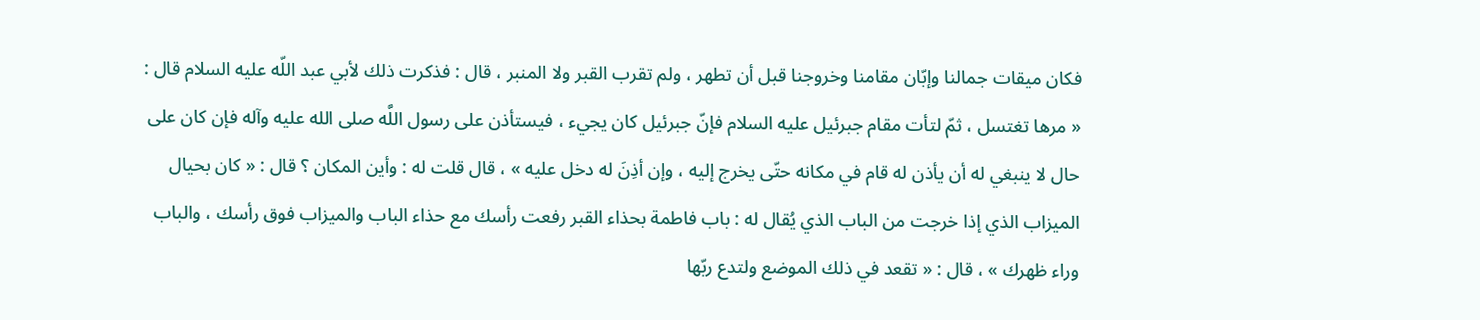فكان ميقات جمالنا وإبّان مقامنا وخروجنا قبل أن تطهر ، ولم تقرب القبر ولا المنبر ، قال : فذكرت ذلك لأبي عبد اللّه عليه السلام قال : « مرها تغتسل ، ثمّ لتأت مقام جبرئيل عليه السلام فإنّ جبرئيل كان يجيء ، فيستأذن على رسول اللَّه صلى الله عليه وآله فإن كان على حال لا ينبغي له أن يأذن له قام في مكانه حتّى يخرج إليه ، وإن أذِنَ له دخل عليه » ، قال قلت له : وأين المكان ؟ قال : « كان بحيال الميزاب الذي إذا خرجت من الباب الذي يُقال له : باب فاطمة بحذاء القبر رفعت رأسك مع حذاء الباب والميزاب فوق رأسك ، والباب وراء ظهرك » ، قال : « تقعد في ذلك الموضع ولتدع ربّها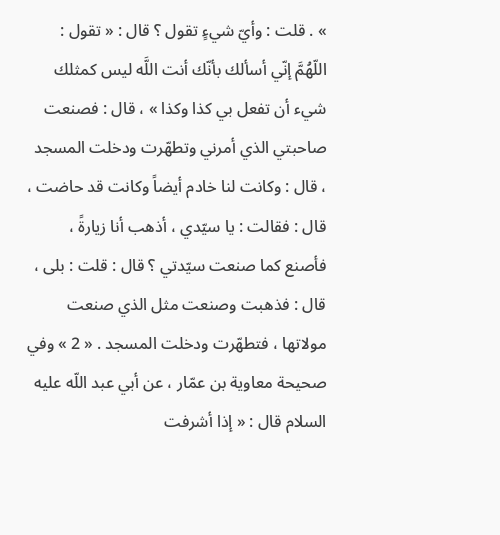» . قلت : وأيّ شيءٍ تقول ؟ قال : « تقول : اللّهُمَّ إنّي أسألك بأنّك أنت اللَّه ليس كمثلك شيء أن تفعل بي كذا وكذا » ، قال : فصنعت صاحبتي الذي أمرني وتطهّرت ودخلت المسجد ، قال : وكانت لنا خادم أيضاً وكانت قد حاضت ، قال : فقالت : يا سيّدي ، أذهب أنا زيارةً ، فأصنع كما صنعت سيّدتي ؟ قال : قلت : بلى ، قال : فذهبت وصنعت مثل الذي صنعت مولاتها ، فتطهّرت ودخلت المسجد . « 2 » وفي صحيحة معاوية بن عمّار ، عن أبي عبد اللّه عليه السلام قال : « إذا أشرفت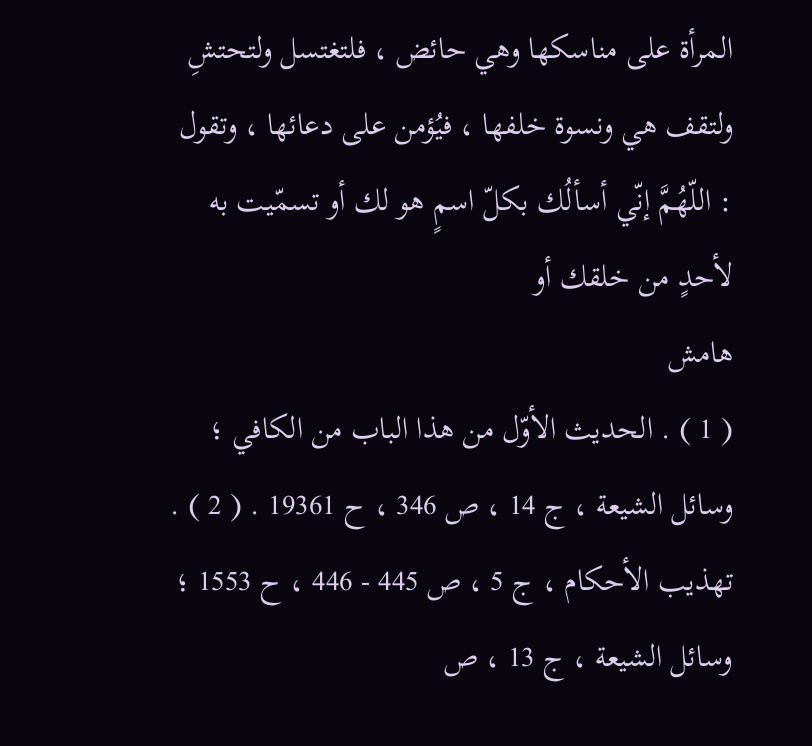المرأة على مناسكها وهي حائض ، فلتغتسل ولتحتشِ ولتقف هي ونسوة خلفها ، فيُؤمن على دعائها ، وتقول : اللّهُمَّ إنّي أسألُك بكلّ اسمٍ هو لك أو تسمّيت به لأحدٍ من خلقك أو
هامش
( 1 ) . الحديث الأوّل من هذا الباب من الكافي ؛ وسائل الشيعة ، ج 14 ، ص 346 ، ح 19361 . ( 2 ) . تهذيب الأحكام ، ج 5 ، ص 445 - 446 ، ح 1553 ؛ وسائل الشيعة ، ج 13 ، ص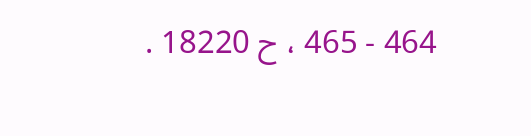464 - 465 ، ح 18220 .